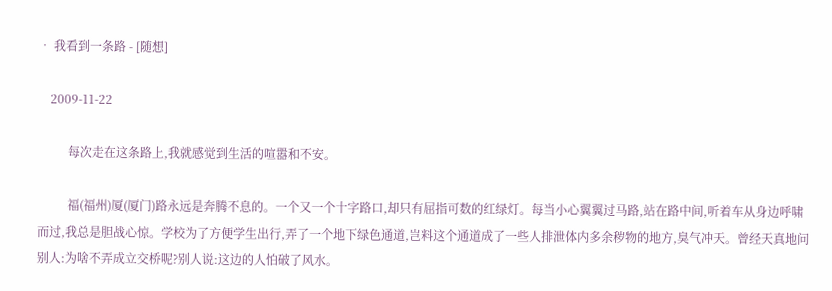• 我看到一条路 - [随想]

    2009-11-22

          每次走在这条路上,我就感觉到生活的喧嚣和不安。

          福(福州)厦(厦门)路永远是奔腾不息的。一个又一个十字路口,却只有屈指可数的红绿灯。每当小心翼翼过马路,站在路中间,听着车从身边呼啸而过,我总是胆战心惊。学校为了方便学生出行,弄了一个地下绿色通道,岂料这个通道成了一些人排泄体内多余秽物的地方,臭气冲天。曾经天真地问别人:为啥不弄成立交桥呢?别人说:这边的人怕破了风水。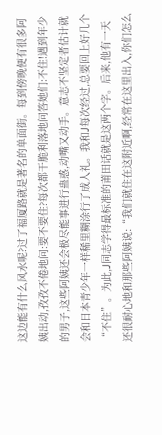这边能有什么风水呢?过了福厦路就是著名的单面街。每到傍晚便有很多阿姨出动,孜孜不倦地问:要不要住?每次都干脆利落地问答她们:不住!遇到年少的男子,这些阿姨还会极尽能事进行蛊惑,动嘴又动手。意志不坚定者估计就会和日本青少年一样稀里糊涂行了成人礼。我和J每次经过,总要回上好几个“不住”。为此,J同志学得最标准的莆田话就是这两个字。后来,他有一天还很耐心地和那些阿姨说:“我们就住在这附近啊,经常在这里出入,你们怎么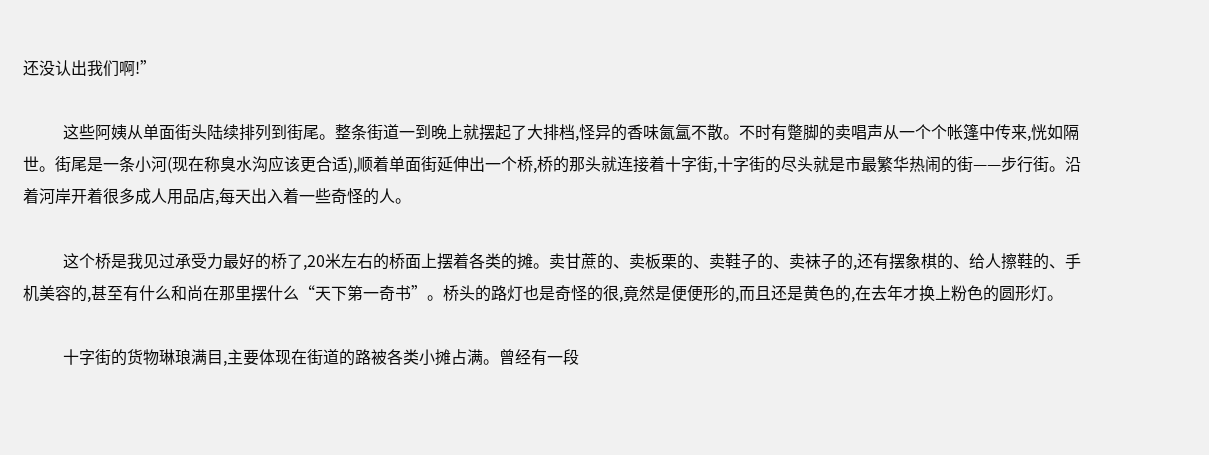还没认出我们啊!”

          这些阿姨从单面街头陆续排列到街尾。整条街道一到晚上就摆起了大排档,怪异的香味氤氲不散。不时有蹩脚的卖唱声从一个个帐篷中传来,恍如隔世。街尾是一条小河(现在称臭水沟应该更合适),顺着单面街延伸出一个桥,桥的那头就连接着十字街,十字街的尽头就是市最繁华热闹的街——步行街。沿着河岸开着很多成人用品店,每天出入着一些奇怪的人。

          这个桥是我见过承受力最好的桥了,20米左右的桥面上摆着各类的摊。卖甘蔗的、卖板栗的、卖鞋子的、卖袜子的,还有摆象棋的、给人擦鞋的、手机美容的,甚至有什么和尚在那里摆什么“天下第一奇书”。桥头的路灯也是奇怪的很,竟然是便便形的,而且还是黄色的,在去年才换上粉色的圆形灯。

          十字街的货物琳琅满目,主要体现在街道的路被各类小摊占满。曾经有一段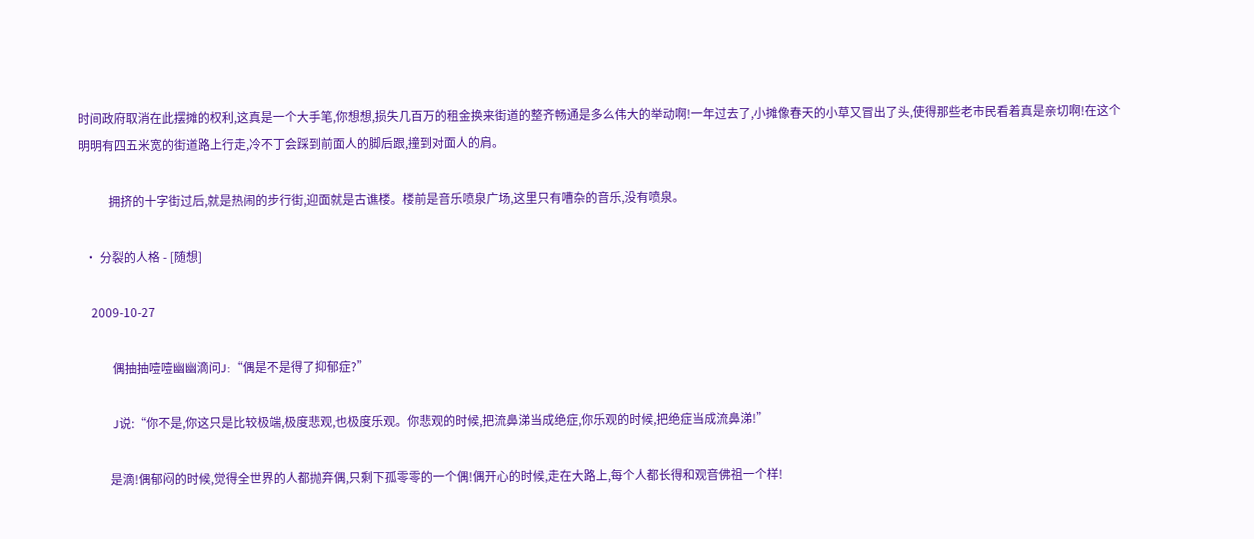时间政府取消在此摆摊的权利,这真是一个大手笔,你想想,损失几百万的租金换来街道的整齐畅通是多么伟大的举动啊!一年过去了,小摊像春天的小草又冒出了头,使得那些老市民看着真是亲切啊!在这个明明有四五米宽的街道路上行走,冷不丁会踩到前面人的脚后跟,撞到对面人的肩。

          拥挤的十字街过后,就是热闹的步行街,迎面就是古谯楼。楼前是音乐喷泉广场,这里只有嘈杂的音乐,没有喷泉。

  • 分裂的人格 - [随想]

    2009-10-27

           偶抽抽噎噎幽幽滴问J:“偶是不是得了抑郁症?”

           J说:“你不是,你这只是比较极端,极度悲观,也极度乐观。你悲观的时候,把流鼻涕当成绝症,你乐观的时候,把绝症当成流鼻涕!”

          是滴!偶郁闷的时候,觉得全世界的人都抛弃偶,只剩下孤零零的一个偶!偶开心的时候,走在大路上,每个人都长得和观音佛祖一个样!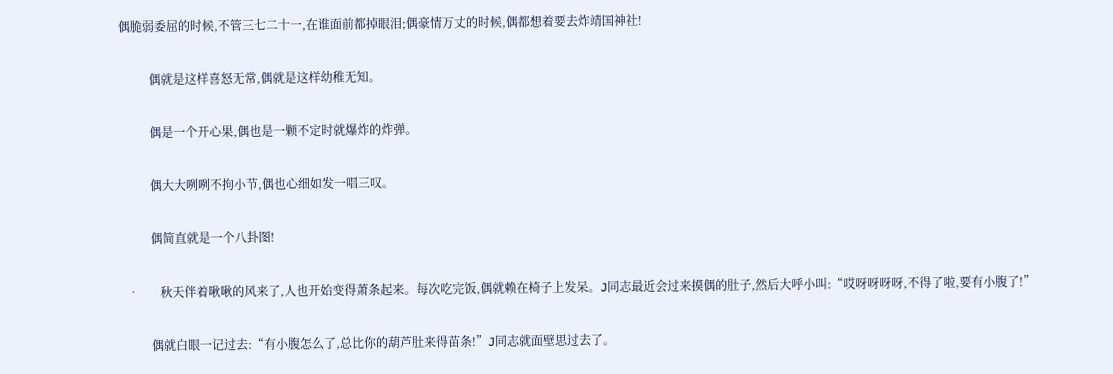偶脆弱委屈的时候,不管三七二十一,在谁面前都掉眼泪;偶豪情万丈的时候,偶都想着要去炸靖国神社!

          偶就是这样喜怒无常,偶就是这样幼稚无知。

          偶是一个开心果,偶也是一颗不定时就爆炸的炸弹。

          偶大大咧咧不拘小节,偶也心细如发一唱三叹。

          偶简直就是一个八卦图!

  •       秋天伴着啾啾的风来了,人也开始变得萧条起来。每次吃完饭,偶就赖在椅子上发呆。J同志最近会过来摸偶的肚子,然后大呼小叫:“哎呀呀呀呀,不得了啦,要有小腹了!”

          偶就白眼一记过去:“有小腹怎么了,总比你的葫芦肚来得苗条!”J同志就面壁思过去了。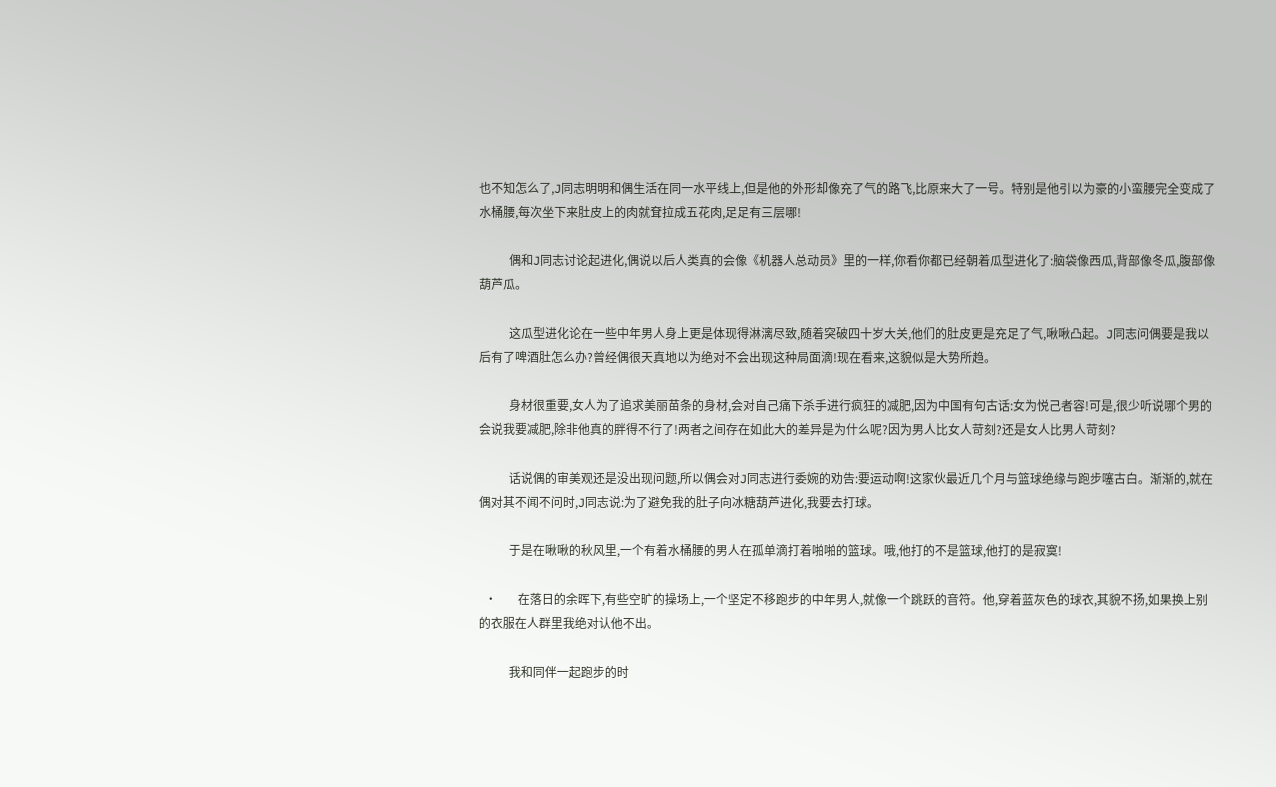也不知怎么了,J同志明明和偶生活在同一水平线上,但是他的外形却像充了气的路飞,比原来大了一号。特别是他引以为豪的小蛮腰完全变成了水桶腰,每次坐下来肚皮上的肉就耷拉成五花肉,足足有三层哪!

          偶和J同志讨论起进化,偶说以后人类真的会像《机器人总动员》里的一样,你看你都已经朝着瓜型进化了:脑袋像西瓜,背部像冬瓜,腹部像葫芦瓜。

          这瓜型进化论在一些中年男人身上更是体现得淋漓尽致,随着突破四十岁大关,他们的肚皮更是充足了气,啾啾凸起。J同志问偶要是我以后有了啤酒肚怎么办?曾经偶很天真地以为绝对不会出现这种局面滴!现在看来,这貌似是大势所趋。

          身材很重要,女人为了追求美丽苗条的身材,会对自己痛下杀手进行疯狂的减肥,因为中国有句古话:女为悦己者容!可是,很少听说哪个男的会说我要减肥,除非他真的胖得不行了!两者之间存在如此大的差异是为什么呢?因为男人比女人苛刻?还是女人比男人苛刻?

          话说偶的审美观还是没出现问题,所以偶会对J同志进行委婉的劝告:要运动啊!这家伙最近几个月与篮球绝缘与跑步噻古白。渐渐的,就在偶对其不闻不问时,J同志说:为了避免我的肚子向冰糖葫芦进化,我要去打球。

          于是在啾啾的秋风里,一个有着水桶腰的男人在孤单滴打着啪啪的篮球。哦,他打的不是篮球,他打的是寂寞!

  •       在落日的余晖下,有些空旷的操场上,一个坚定不移跑步的中年男人,就像一个跳跃的音符。他,穿着蓝灰色的球衣,其貌不扬,如果换上别的衣服在人群里我绝对认他不出。

          我和同伴一起跑步的时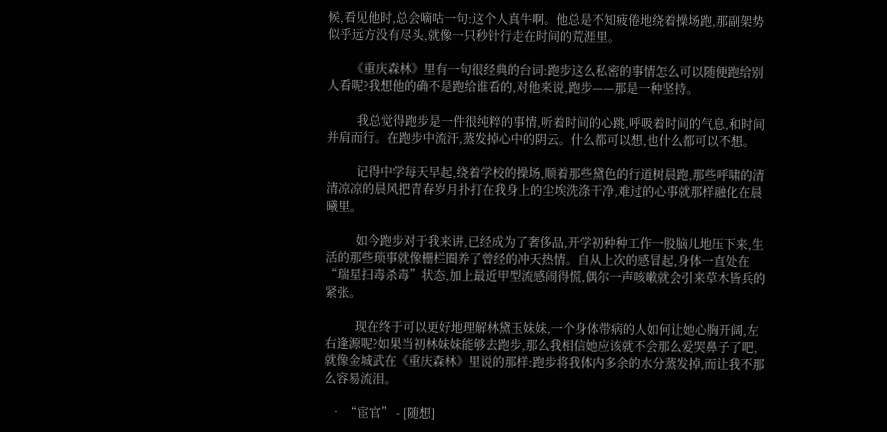候,看见他时,总会嘀咕一句:这个人真牛啊。他总是不知疲倦地绕着操场跑,那副架势似乎远方没有尽头,就像一只秒针行走在时间的荒涯里。

        《重庆森林》里有一句很经典的台词:跑步这么私密的事情怎么可以随便跑给别人看呢?我想他的确不是跑给谁看的,对他来说,跑步——那是一种坚持。

          我总觉得跑步是一件很纯粹的事情,听着时间的心跳,呼吸着时间的气息,和时间并肩而行。在跑步中流汗,蒸发掉心中的阴云。什么都可以想,也什么都可以不想。

          记得中学每天早起,绕着学校的操场,顺着那些黛色的行道树晨跑,那些呼啸的清清凉凉的晨风把青春岁月扑打在我身上的尘埃洗涤干净,难过的心事就那样融化在晨曦里。

          如今跑步对于我来讲,已经成为了奢侈品,开学初种种工作一股脑儿地压下来,生活的那些琐事就像栅栏圈养了曾经的冲天热情。自从上次的感冒起,身体一直处在 “瑞星扫毒杀毒”状态,加上最近甲型流感闹得慌,偶尔一声咳嗽就会引来草木皆兵的紧张。

          现在终于可以更好地理解林黛玉妹妹,一个身体带病的人如何让她心胸开阔,左右逢源呢?如果当初林妹妹能够去跑步,那么我相信她应该就不会那么爱哭鼻子了吧,就像金城武在《重庆森林》里说的那样:跑步将我体内多余的水分蒸发掉,而让我不那么容易流泪。

  • “宦官” - [随想]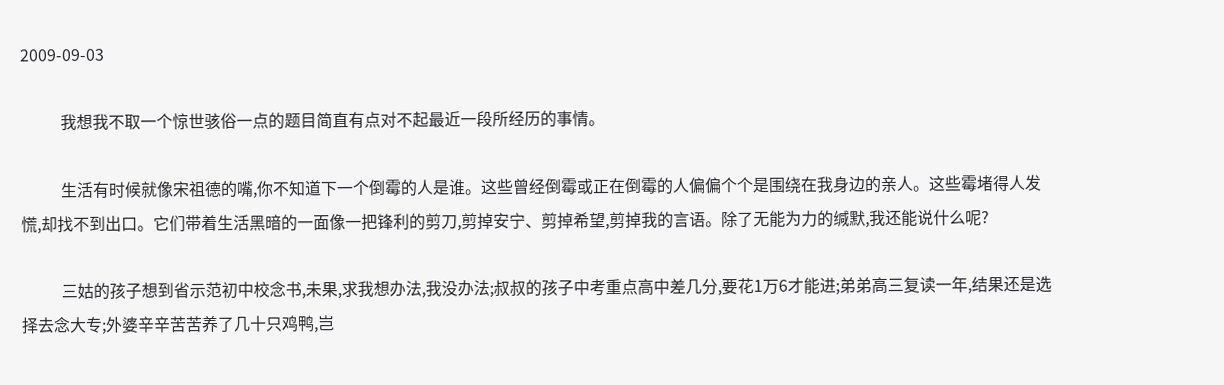2009-09-03

          我想我不取一个惊世骇俗一点的题目简直有点对不起最近一段所经历的事情。

          生活有时候就像宋祖德的嘴,你不知道下一个倒霉的人是谁。这些曾经倒霉或正在倒霉的人偏偏个个是围绕在我身边的亲人。这些霉堵得人发慌,却找不到出口。它们带着生活黑暗的一面像一把锋利的剪刀,剪掉安宁、剪掉希望,剪掉我的言语。除了无能为力的缄默,我还能说什么呢?

          三姑的孩子想到省示范初中校念书,未果,求我想办法,我没办法;叔叔的孩子中考重点高中差几分,要花1万6才能进;弟弟高三复读一年,结果还是选择去念大专;外婆辛辛苦苦养了几十只鸡鸭,岂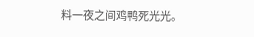料一夜之间鸡鸭死光光。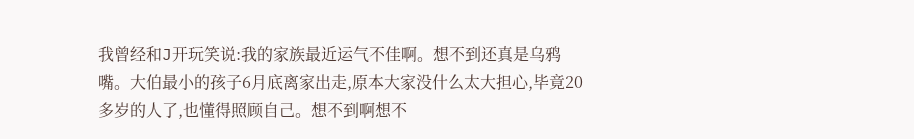我曾经和J开玩笑说:我的家族最近运气不佳啊。想不到还真是乌鸦嘴。大伯最小的孩子6月底离家出走,原本大家没什么太大担心,毕竟20多岁的人了,也懂得照顾自己。想不到啊想不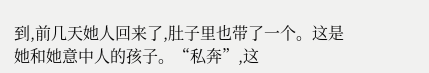到,前几天她人回来了,肚子里也带了一个。这是她和她意中人的孩子。“私奔”,这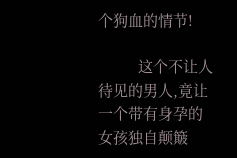个狗血的情节!

          这个不让人待见的男人,竟让一个带有身孕的女孩独自颠簸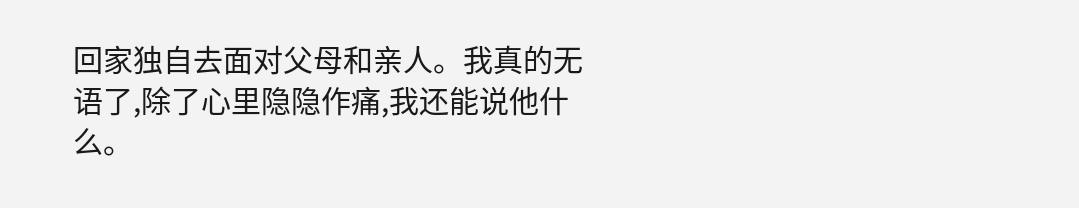回家独自去面对父母和亲人。我真的无语了,除了心里隐隐作痛,我还能说他什么。